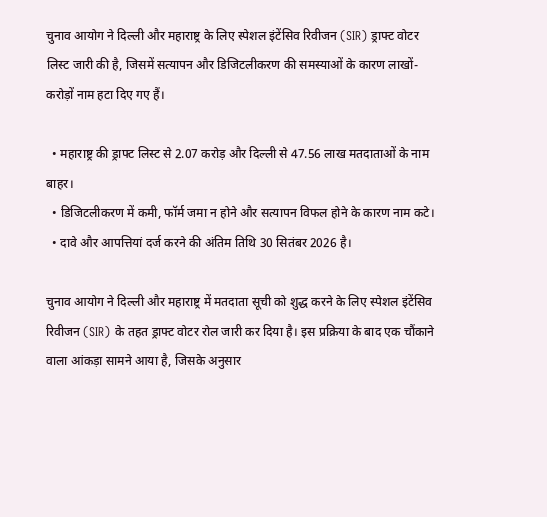चुनाव आयोग ने दिल्ली और महाराष्ट्र के लिए स्पेशल इंटेंसिव रिवीजन (SIR) ड्राफ्ट वोटर लिस्ट जारी की है, जिसमें सत्यापन और डिजिटलीकरण की समस्याओं के कारण लाखों-करोड़ों नाम हटा दिए गए हैं।

  • महाराष्ट्र की ड्राफ्ट लिस्ट से 2.07 करोड़ और दिल्ली से 47.56 लाख मतदाताओं के नाम बाहर।
  • डिजिटलीकरण में कमी, फॉर्म जमा न होने और सत्यापन विफल होने के कारण नाम कटे।
  • दावे और आपत्तियां दर्ज करने की अंतिम तिथि 30 सितंबर 2026 है।

चुनाव आयोग ने दिल्ली और महाराष्ट्र में मतदाता सूची को शुद्ध करने के लिए स्पेशल इंटेंसिव रिवीजन (SIR) के तहत ड्राफ्ट वोटर रोल जारी कर दिया है। इस प्रक्रिया के बाद एक चौंकाने वाला आंकड़ा सामने आया है, जिसके अनुसार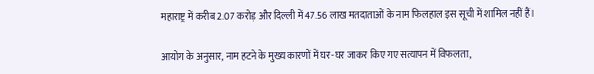महाराष्ट्र में करीब 2.07 करोड़ और दिल्ली में 47.56 लाख मतदाताओं के नाम फिलहाल इस सूची में शामिल नहीं हैं।

आयोग के अनुसार, नाम हटने के मुख्य कारणों में घर-घर जाकर किए गए सत्यापन में विफलता,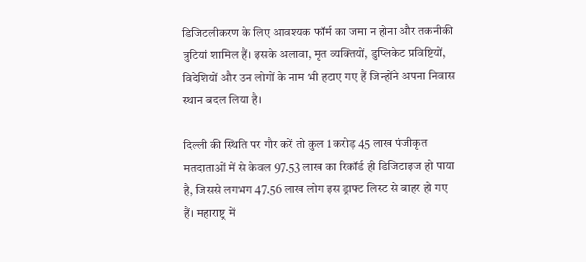डिजिटलीकरण के लिए आवश्यक फॉर्म का जमा न होना और तकनीकी त्रुटियां शामिल हैं। इसके अलावा, मृत व्यक्तियों, डुप्लिकेट प्रविष्टियों, विदेशियों और उन लोगों के नाम भी हटाए गए हैं जिन्होंने अपना निवास स्थान बदल लिया है।

दिल्ली की स्थिति पर गौर करें तो कुल 1 करोड़ 45 लाख पंजीकृत मतदाताओं में से केवल 97.53 लाख का रिकॉर्ड ही डिजिटाइज हो पाया है, जिससे लगभग 47.56 लाख लोग इस ड्राफ्ट लिस्ट से बाहर हो गए हैं। महाराष्ट्र में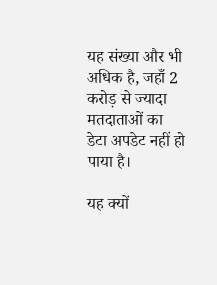यह संख्या और भी अधिक है, जहाँ 2 करोड़ से ज्यादा मतदाताओं का डेटा अपडेट नहीं हो पाया है।

यह क्यों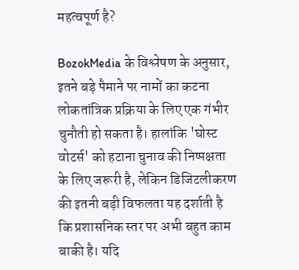महत्वपूर्ण है?

BozokMedia के विश्लेषण के अनुसार, इतने बड़े पैमाने पर नामों का कटना लोकतांत्रिक प्रक्रिया के लिए एक गंभीर चुनौती हो सकता है। हालांकि 'घोस्ट वोटर्स' को हटाना चुनाव की निष्पक्षता के लिए जरूरी है, लेकिन डिजिटलीकरण की इतनी बड़ी विफलता यह दर्शाती है कि प्रशासनिक स्तर पर अभी बहुत काम बाकी है। यदि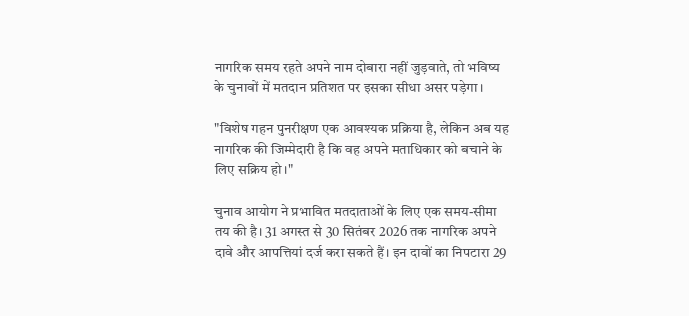नागरिक समय रहते अपने नाम दोबारा नहीं जुड़वाते, तो भविष्य के चुनावों में मतदान प्रतिशत पर इसका सीधा असर पड़ेगा।

"विशेष गहन पुनरीक्षण एक आवश्यक प्रक्रिया है, लेकिन अब यह नागरिक की जिम्मेदारी है कि वह अपने मताधिकार को बचाने के लिए सक्रिय हो।"

चुनाव आयोग ने प्रभावित मतदाताओं के लिए एक समय-सीमा तय की है। 31 अगस्त से 30 सितंबर 2026 तक नागरिक अपने दावे और आपत्तियां दर्ज करा सकते हैं। इन दावों का निपटारा 29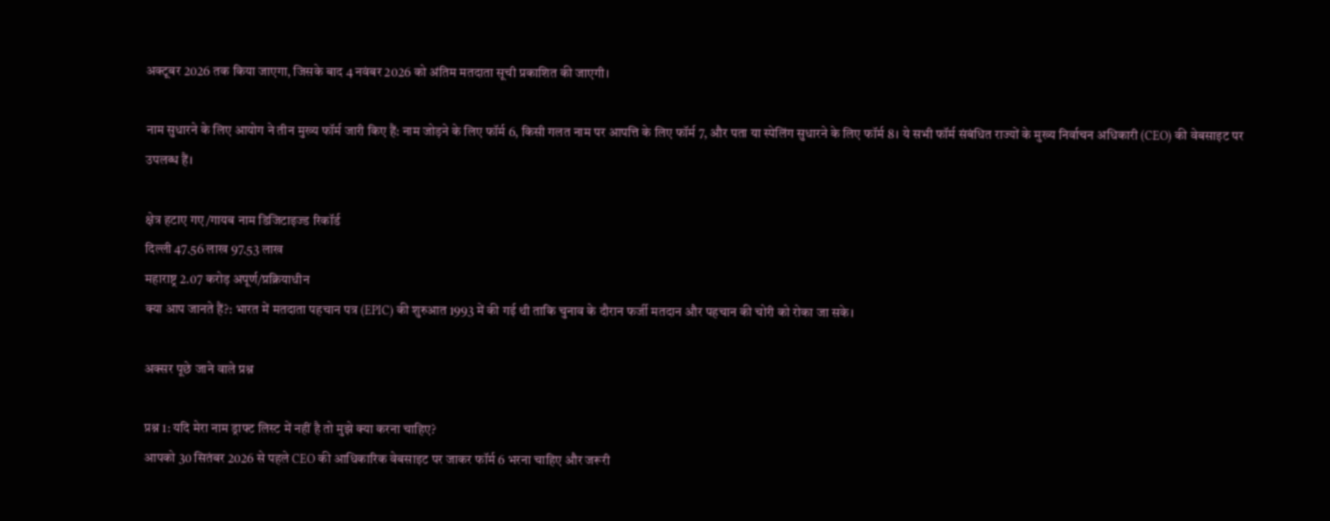अक्टूबर 2026 तक किया जाएगा, जिसके बाद 4 नवंबर 2026 को अंतिम मतदाता सूची प्रकाशित की जाएगी।

नाम सुधारने के लिए आयोग ने तीन मुख्य फॉर्म जारी किए हैं: नाम जोड़ने के लिए फॉर्म 6, किसी गलत नाम पर आपत्ति के लिए फॉर्म 7, और पता या स्पेलिंग सुधारने के लिए फॉर्म 8। ये सभी फॉर्म संबंधित राज्यों के मुख्य निर्वाचन अधिकारी (CEO) की वेबसाइट पर उपलब्ध हैं।

क्षेत्र हटाए गए/गायब नाम डिजिटाइज्ड रिकॉर्ड
दिल्ली 47.56 लाख 97.53 लाख
महाराष्ट्र 2.07 करोड़ अपूर्ण/प्रक्रियाधीन
क्या आप जानते हैं?: भारत में मतदाता पहचान पत्र (EPIC) की शुरुआत 1993 में की गई थी ताकि चुनाव के दौरान फर्जी मतदान और पहचान की चोरी को रोका जा सके।

अक्सर पूछे जाने वाले प्रश्न

प्रश्न 1: यदि मेरा नाम ड्राफ्ट लिस्ट में नहीं है तो मुझे क्या करना चाहिए?
आपको 30 सितंबर 2026 से पहले CEO की आधिकारिक वेबसाइट पर जाकर फॉर्म 6 भरना चाहिए और जरूरी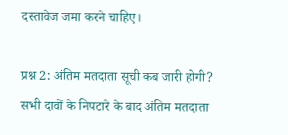दस्तावेज जमा करने चाहिए।

प्रश्न 2: अंतिम मतदाता सूची कब जारी होगी?
सभी दावों के निपटारे के बाद अंतिम मतदाता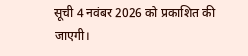सूची 4 नवंबर 2026 को प्रकाशित की जाएगी।